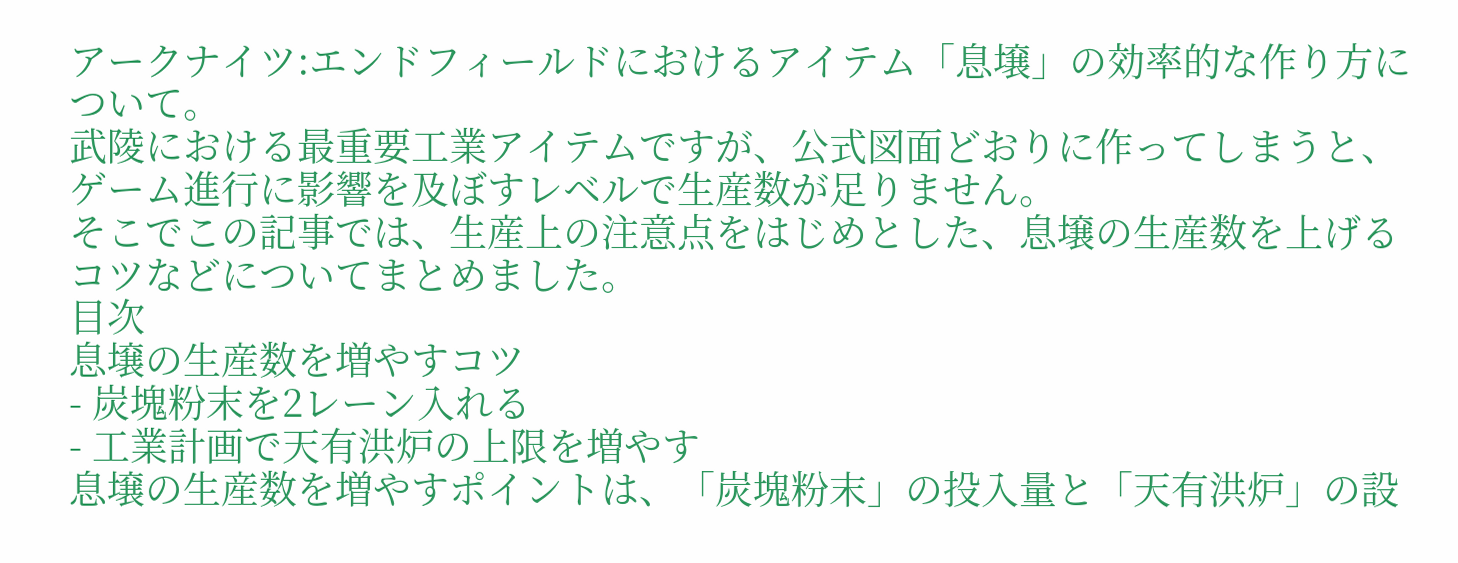アークナイツ:エンドフィールドにおけるアイテム「息壌」の効率的な作り方について。
武陵における最重要工業アイテムですが、公式図面どおりに作ってしまうと、ゲーム進行に影響を及ぼすレベルで生産数が足りません。
そこでこの記事では、生産上の注意点をはじめとした、息壌の生産数を上げるコツなどについてまとめました。
目次
息壌の生産数を増やすコツ
- 炭塊粉末を2レーン入れる
- 工業計画で天有洪炉の上限を増やす
息壌の生産数を増やすポイントは、「炭塊粉末」の投入量と「天有洪炉」の設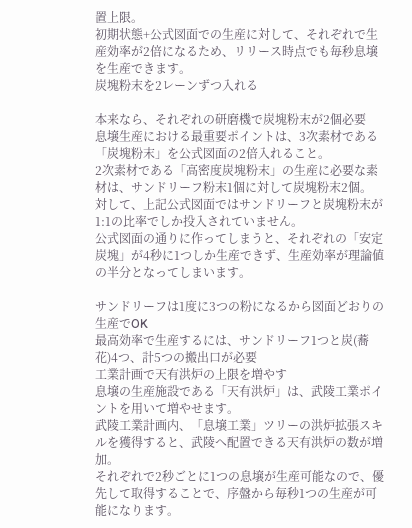置上限。
初期状態+公式図面での生産に対して、それぞれで生産効率が2倍になるため、リリース時点でも毎秒息壌を生産できます。
炭塊粉末を2レーンずつ入れる

本来なら、それぞれの研磨機で炭塊粉末が2個必要
息壌生産における最重要ポイントは、3次素材である「炭塊粉末」を公式図面の2倍入れること。
2次素材である「高密度炭塊粉末」の生産に必要な素材は、サンドリーフ粉末1個に対して炭塊粉末2個。
対して、上記公式図面ではサンドリーフと炭塊粉末が1:1の比率でしか投入されていません。
公式図面の通りに作ってしまうと、それぞれの「安定炭塊」が4秒に1つしか生産できず、生産効率が理論値の半分となってしまいます。

サンドリーフは1度に3つの粉になるから図面どおりの生産でOK
最高効率で生産するには、サンドリーフ1つと炭(蕎花)4つ、計5つの搬出口が必要
工業計画で天有洪炉の上限を増やす
息壌の生産施設である「天有洪炉」は、武陵工業ポイントを用いて増やせます。
武陵工業計画内、「息壌工業」ツリーの洪炉拡張スキルを獲得すると、武陵へ配置できる天有洪炉の数が増加。
それぞれで2秒ごとに1つの息壌が生産可能なので、優先して取得することで、序盤から毎秒1つの生産が可能になります。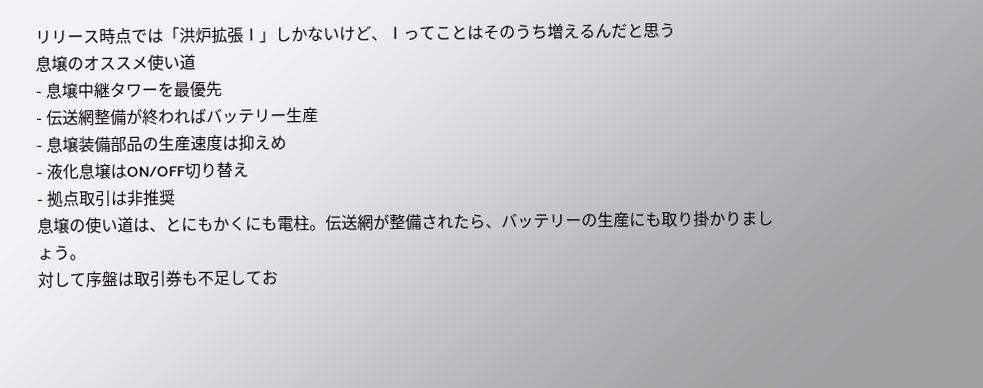リリース時点では「洪炉拡張Ⅰ」しかないけど、Ⅰってことはそのうち増えるんだと思う
息壌のオススメ使い道
- 息壌中継タワーを最優先
- 伝送網整備が終わればバッテリー生産
- 息壌装備部品の生産速度は抑えめ
- 液化息壌はON/OFF切り替え
- 拠点取引は非推奨
息壌の使い道は、とにもかくにも電柱。伝送網が整備されたら、バッテリーの生産にも取り掛かりましょう。
対して序盤は取引券も不足してお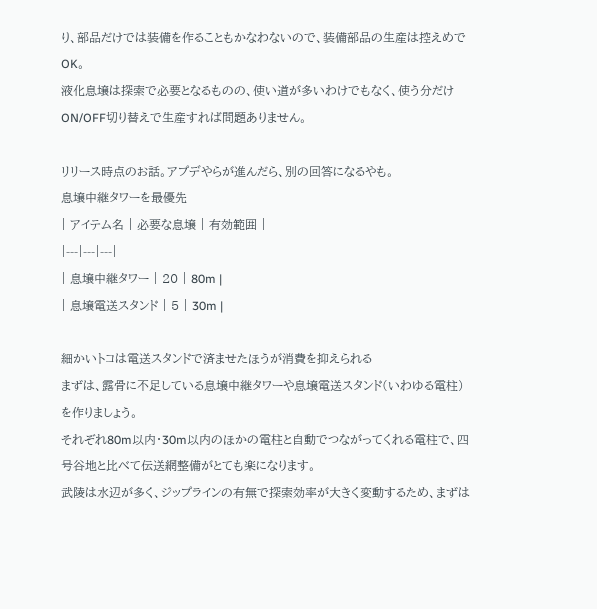り、部品だけでは装備を作ることもかなわないので、装備部品の生産は控えめでOK。
液化息壌は探索で必要となるものの、使い道が多いわけでもなく、使う分だけON/OFF切り替えで生産すれば問題ありません。

リリース時点のお話。アプデやらが進んだら、別の回答になるやも。
息壌中継タワーを最優先
| アイテム名 | 必要な息壌 | 有効範囲 |
|---|---|---|
| 息壌中継タワー | 20 | 80m |
| 息壌電送スタンド | 5 | 30m |

細かいトコは電送スタンドで済ませたほうが消費を抑えられる
まずは、露骨に不足している息壌中継タワーや息壌電送スタンド(いわゆる電柱)を作りましょう。
それぞれ80m以内・30m以内のほかの電柱と自動でつながってくれる電柱で、四号谷地と比べて伝送網整備がとても楽になります。
武陵は水辺が多く、ジップラインの有無で探索効率が大きく変動するため、まずは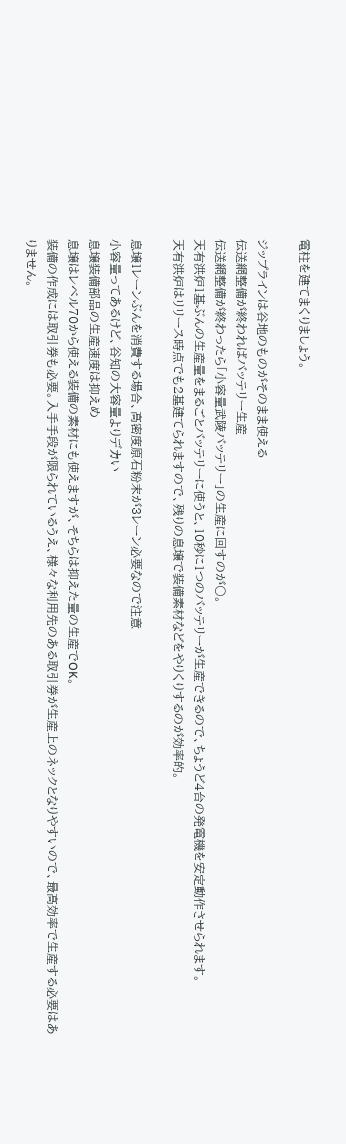電柱を建てまくりましょう。

ジップラインは谷地のものがそのまま使える
伝送網整備が終わればバッテリー生産
伝送網整備が終わったら「小容量武陵バッテリー」の生産に回すのが〇。
天有洪炉1基ぶんの生産量をまるごとバッテリーに使うと、10秒に1つのバッテリーが生産できるので、ちょうど4台の発電機を安定動作させられます。
天有洪炉はリリース時点でも2基建てられますので、残りの息壌で装備素材などをやりくりするのが効率的。

息壌1レーンぶんを消費する場合、高密度原石粉末が3レーン必要なので注意
小容量ってあるけど、谷知の大容量よりデカい
息壌装備部品の生産速度は抑えめ
息壌はレベル70から使える装備の素材にも使えますが、そちらは抑えた量の生産でOK。
装備の作成には取引券も必要。入手手段が限られているうえ、様々な利用先のある取引券が生産上のネックとなりやすいので、最高効率で生産する必要はありません。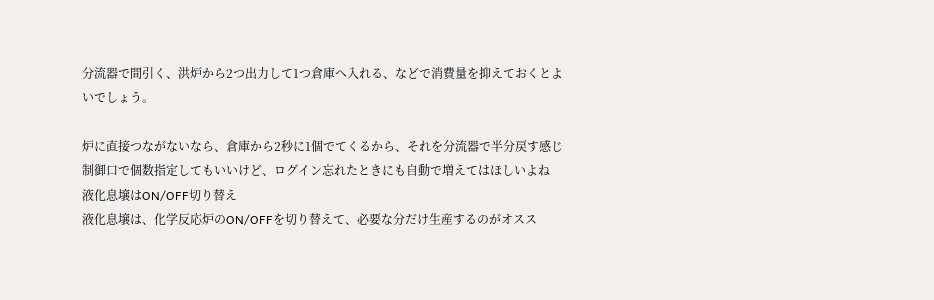分流器で間引く、洪炉から2つ出力して1つ倉庫へ入れる、などで消費量を抑えておくとよいでしょう。

炉に直接つながないなら、倉庫から2秒に1個でてくるから、それを分流器で半分戻す感じ
制御口で個数指定してもいいけど、ログイン忘れたときにも自動で増えてはほしいよね
液化息壌はON/OFF切り替え
液化息壌は、化学反応炉のON/OFFを切り替えて、必要な分だけ生産するのがオスス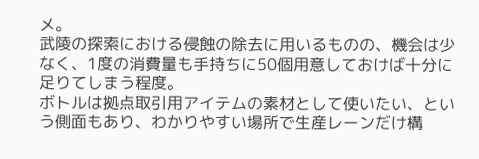メ。
武陵の探索における侵蝕の除去に用いるものの、機会は少なく、1度の消費量も手持ちに50個用意しておけば十分に足りてしまう程度。
ボトルは拠点取引用アイテムの素材として使いたい、という側面もあり、わかりやすい場所で生産レーンだけ構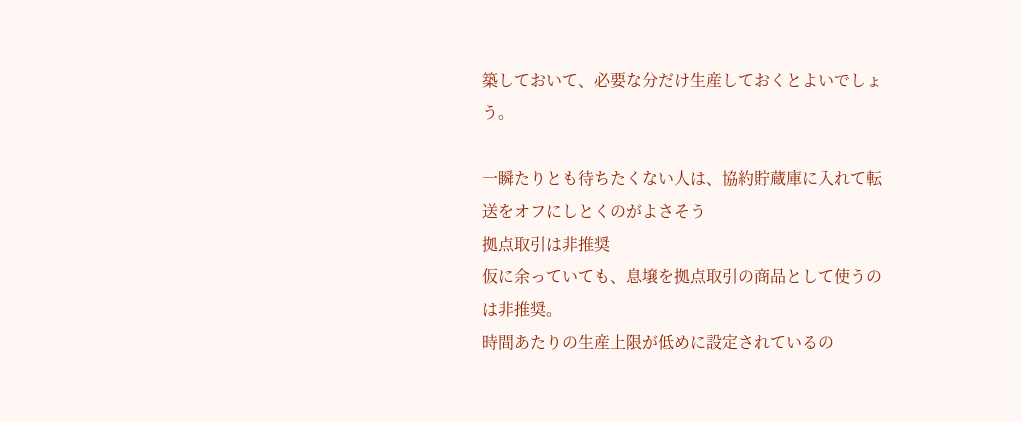築しておいて、必要な分だけ生産しておくとよいでしょう。

一瞬たりとも待ちたくない人は、協約貯蔵庫に入れて転送をオフにしとくのがよさそう
拠点取引は非推奨
仮に余っていても、息壌を拠点取引の商品として使うのは非推奨。
時間あたりの生産上限が低めに設定されているの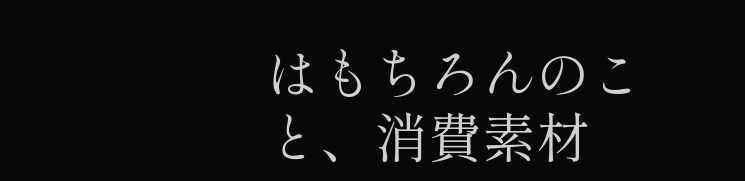はもちろんのこと、消費素材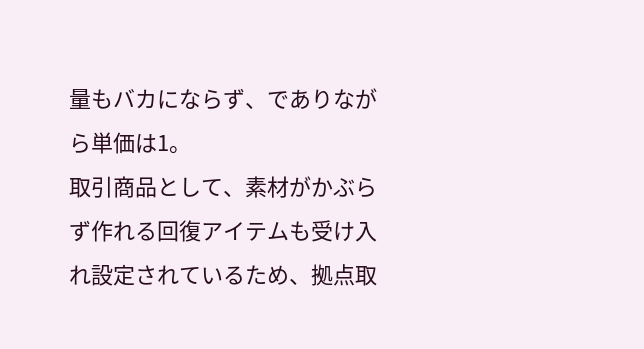量もバカにならず、でありながら単価は1。
取引商品として、素材がかぶらず作れる回復アイテムも受け入れ設定されているため、拠点取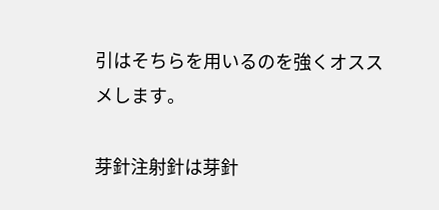引はそちらを用いるのを強くオススメします。

芽針注射針は芽針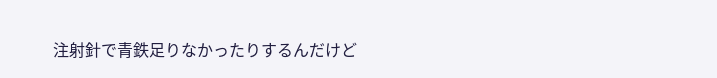注射針で青鉄足りなかったりするんだけど